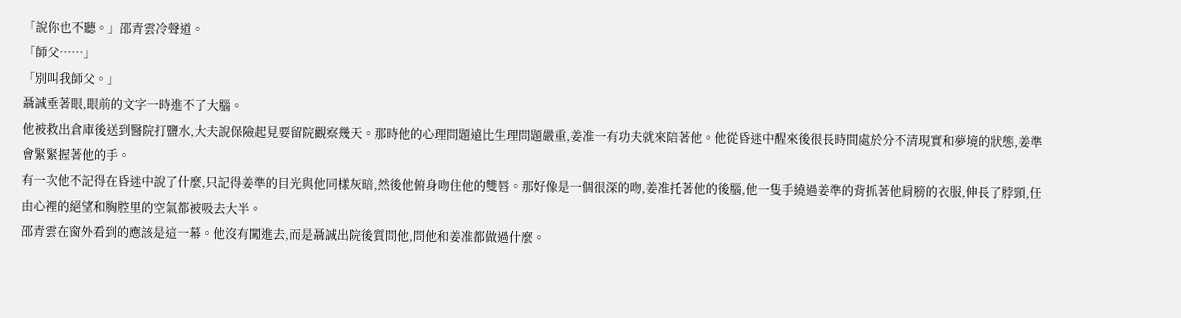「說你也不聽。」邵青雲冷聲道。
「師父……」
「別叫我師父。」
聶誠垂著眼,眼前的文字一時進不了大腦。
他被救出倉庫後送到醫院打鹽水,大夫說保險起見要留院觀察幾天。那時他的心理問題遠比生理問題嚴重,姜准一有功夫就來陪著他。他從昏迷中醒來後很長時間處於分不清現實和夢境的狀態,姜準會緊緊握著他的手。
有一次他不記得在昏迷中說了什麼,只記得姜準的目光與他同樣灰暗,然後他俯身吻住他的雙唇。那好像是一個很深的吻,姜准托著他的後腦,他一隻手繞過姜準的背抓著他肩膀的衣服,伸長了脖頸,任由心裡的絕望和胸腔里的空氣都被吸去大半。
邵青雲在窗外看到的應該是這一幕。他沒有闖進去,而是聶誠出院後質問他,問他和姜准都做過什麼。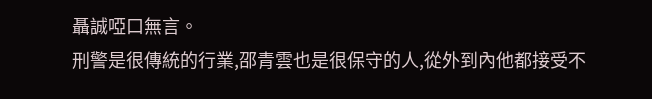聶誠啞口無言。
刑警是很傳統的行業,邵青雲也是很保守的人,從外到內他都接受不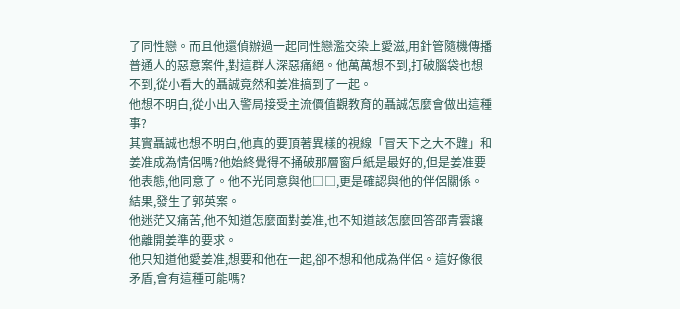了同性戀。而且他還偵辦過一起同性戀濫交染上愛滋,用針管隨機傳播普通人的惡意案件,對這群人深惡痛絕。他萬萬想不到,打破腦袋也想不到,從小看大的聶誠竟然和姜准搞到了一起。
他想不明白,從小出入警局接受主流價值觀教育的聶誠怎麼會做出這種事?
其實聶誠也想不明白,他真的要頂著異樣的視線「冒天下之大不韙」和姜准成為情侶嗎?他始終覺得不捅破那層窗戶紙是最好的,但是姜准要他表態,他同意了。他不光同意與他□□,更是確認與他的伴侶關係。結果,發生了郭英案。
他迷茫又痛苦,他不知道怎麼面對姜准,也不知道該怎麼回答邵青雲讓他離開姜準的要求。
他只知道他愛姜准,想要和他在一起,卻不想和他成為伴侶。這好像很矛盾,會有這種可能嗎?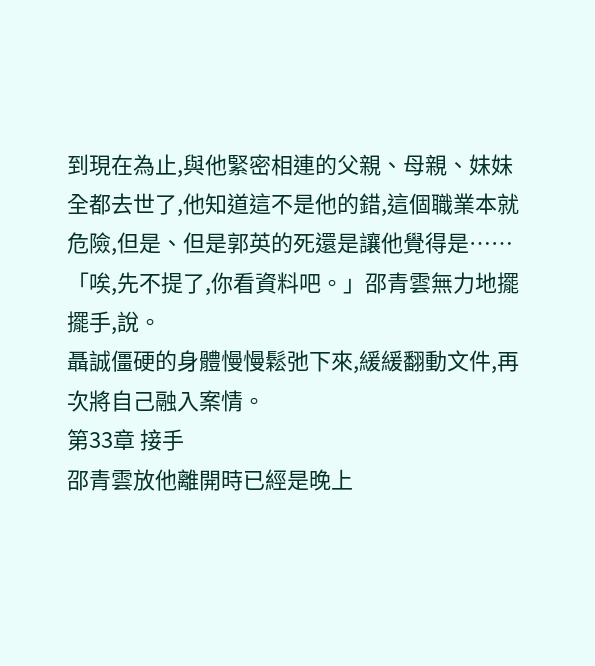到現在為止,與他緊密相連的父親、母親、妹妹全都去世了,他知道這不是他的錯,這個職業本就危險,但是、但是郭英的死還是讓他覺得是……
「唉,先不提了,你看資料吧。」邵青雲無力地擺擺手,說。
聶誠僵硬的身體慢慢鬆弛下來,緩緩翻動文件,再次將自己融入案情。
第33章 接手
邵青雲放他離開時已經是晚上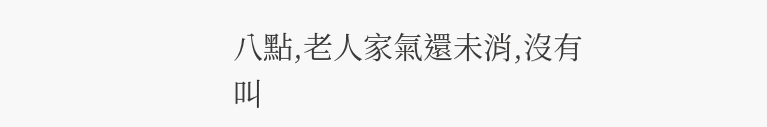八點,老人家氣還未消,沒有叫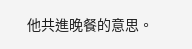他共進晚餐的意思。